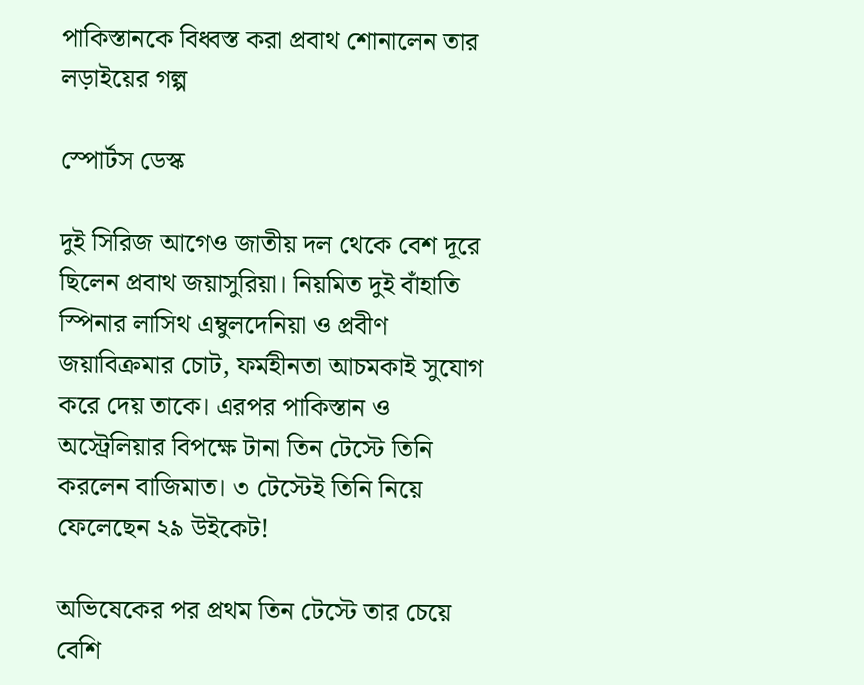পাকিস্তানকে বিধ্বস্ত করা প্রবাথ শোনালেন তার লড়াইয়ের গল্প

স্পোর্টস ডেস্ক

দুই সিরিজ আগেও জাতীয় দল থেকে বেশ দূরে ছিলেন প্রবাথ জয়াসুরিয়া। নিয়মিত দুই বাঁহাতি স্পিনার লাসিথ এম্বুলদেনিয়া ও প্রবীণ জয়াবিক্রমার চোট, ফর্মহীনতা আচমকাই সুযোগ করে দেয় তাকে। এরপর পাকিস্তান ও অস্ট্রেলিয়ার বিপক্ষে টানা তিন টেস্টে তিনি করলেন বাজিমাত। ৩ টেস্টেই তিনি নিয়ে ফেলেছেন ২৯ উইকেট!

অভিষেকের পর প্রথম তিন টেস্টে তার চেয়ে বেশি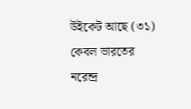উইকেট আছে (৩১) কেবল ভারতের নরেন্দ্র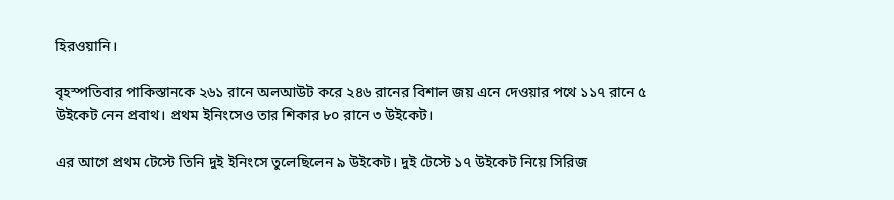হিরওয়ানি।

বৃহস্পতিবার পাকিস্তানকে ২৬১ রানে অলআউট করে ২৪৬ রানের বিশাল জয় এনে দেওয়ার পথে ১১৭ রানে ৫ উইকেট নেন প্রবাথ। প্রথম ইনিংসেও তার শিকার ৮০ রানে ৩ উইকেট।

এর আগে প্রথম টেস্টে তিনি দুই ইনিংসে তুলেছিলেন ৯ উইকেট। দুই টেস্টে ১৭ উইকেট নিয়ে সিরিজ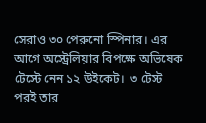সেরাও ৩০ পেরুনো স্পিনার। এর আগে অস্ট্রেলিয়ার বিপক্ষে অভিষেক টেস্টে নেন ১২ উইকেট।  ৩ টেস্ট পরই তার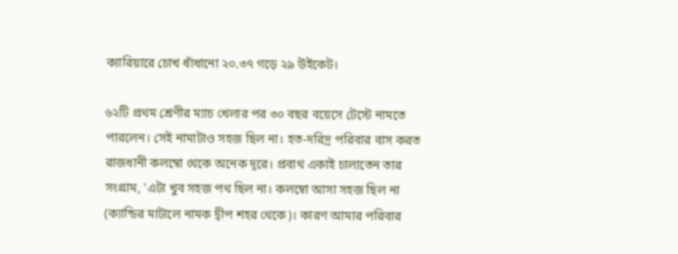ক্যারিয়ারে চোখ ধাঁধানো ২০.৩৭ গড়ে ২৯ উইকেট।

৬২টি প্রথম শ্রেণীর ম্যাচ খেলার পর ৩০ বছর বয়েসে টেস্টে নামতে পারলেন। সেই নামাটাও সহজ ছিল না। হত-দরিদ্র পরিবার বাস করত রাজধানী কলম্বো থেকে অনেক দূরে। প্রবাথ একাই চালাতেন তার সংগ্রাম, 'এটা খুব সহজ পথ ছিল না। কলম্বো আসা সহজ ছিল না (ক্যান্ডির মাটালে নামক দ্বীপ শহর থেকে)। কারণ আমার পরিবার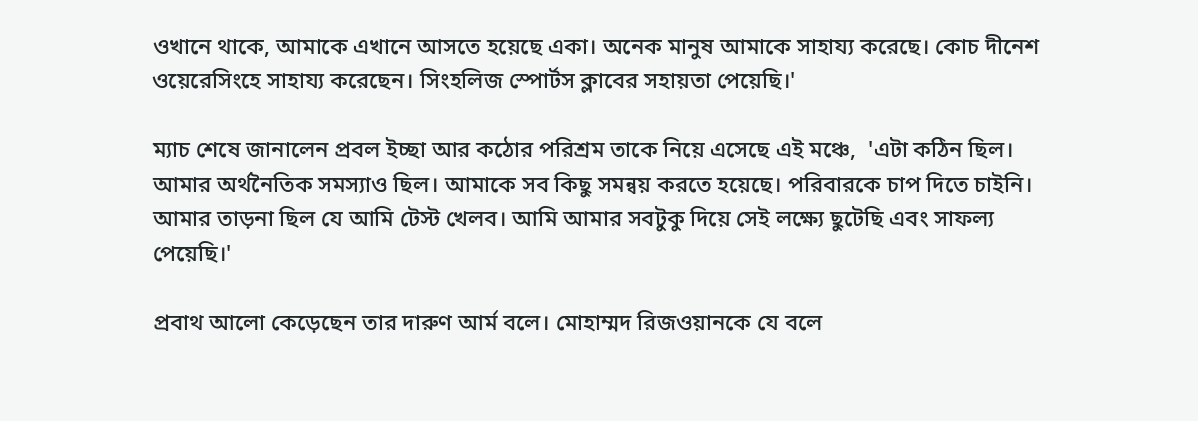ওখানে থাকে, আমাকে এখানে আসতে হয়েছে একা। অনেক মানুষ আমাকে সাহায্য করেছে। কোচ দীনেশ ওয়েরেসিংহে সাহায্য করেছেন। সিংহলিজ স্পোর্টস ক্লাবের সহায়তা পেয়েছি।'

ম্যাচ শেষে জানালেন প্রবল ইচ্ছা আর কঠোর পরিশ্রম তাকে নিয়ে এসেছে এই মঞ্চে,  'এটা কঠিন ছিল। আমার অর্থনৈতিক সমস্যাও ছিল। আমাকে সব কিছু সমন্বয় করতে হয়েছে। পরিবারকে চাপ দিতে চাইনি। আমার তাড়না ছিল যে আমি টেস্ট খেলব। আমি আমার সবটুকু দিয়ে সেই লক্ষ্যে ছুটেছি এবং সাফল্য পেয়েছি।'

প্রবাথ আলো কেড়েছেন তার দারুণ আর্ম বলে। মোহাম্মদ রিজওয়ানকে যে বলে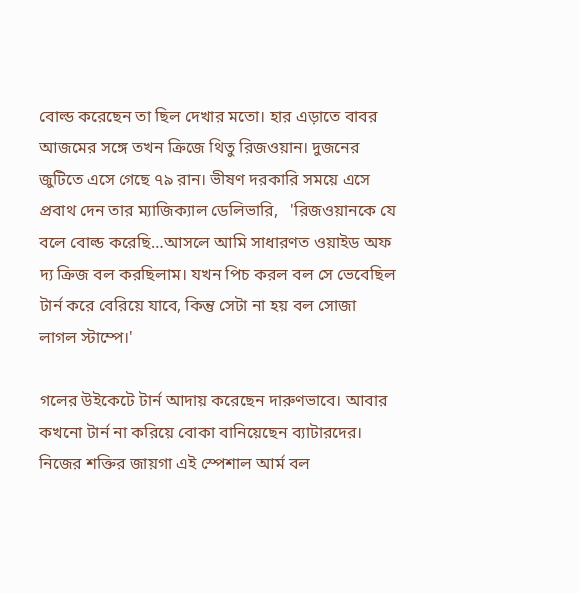বোল্ড করেছেন তা ছিল দেখার মতো। হার এড়াতে বাবর আজমের সঙ্গে তখন ক্রিজে থিতু রিজওয়ান। দুজনের জুটিতে এসে গেছে ৭৯ রান। ভীষণ দরকারি সময়ে এসে প্রবাথ দেন তার ম্যাজিক্যাল ডেলিভারি,   'রিজওয়ানকে যে বলে বোল্ড করেছি…আসলে আমি সাধারণত ওয়াইড অফ দ্য ক্রিজ বল করছিলাম। যখন পিচ করল বল সে ভেবেছিল টার্ন করে বেরিয়ে যাবে, কিন্তু সেটা না হয় বল সোজা লাগল স্টাম্পে।'

গলের উইকেটে টার্ন আদায় করেছেন দারুণভাবে। আবার কখনো টার্ন না করিয়ে বোকা বানিয়েছেন ব্যাটারদের। নিজের শক্তির জায়গা এই স্পেশাল আর্ম বল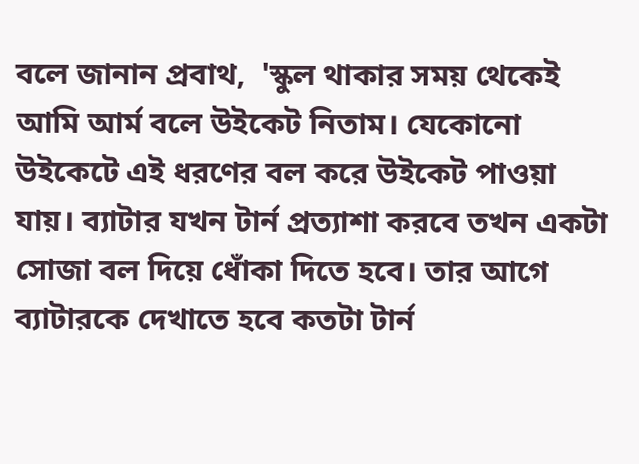বলে জানান প্রবাথ,  'স্কুল থাকার সময় থেকেই আমি আর্ম বলে উইকেট নিতাম। যেকোনো উইকেটে এই ধরণের বল করে উইকেট পাওয়া যায়। ব্যাটার যখন টার্ন প্রত্যাশা করবে তখন একটা সোজা বল দিয়ে ধোঁকা দিতে হবে। তার আগে ব্যাটারকে দেখাতে হবে কতটা টার্ন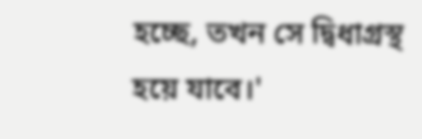হচ্ছে, তখন সে দ্বিধাগ্রস্থ হয়ে যাবে।'